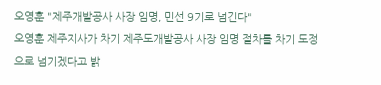오영훈 "제주개발공사 사장 임명, 민선 9기로 넘긴다"
오영훈 제주지사가 차기 제주도개발공사 사장 임명 절차를 차기 도정으로 넘기겠다고 밝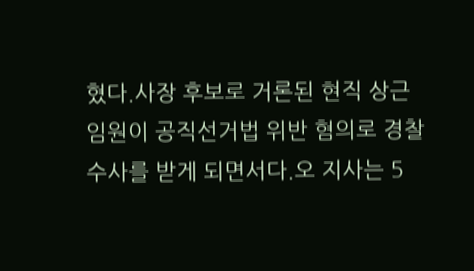혔다.사장 후보로 거론된 현직 상근 임원이 공직선거법 위반 혐의로 경찰 수사를 받게 되면서다.오 지사는 5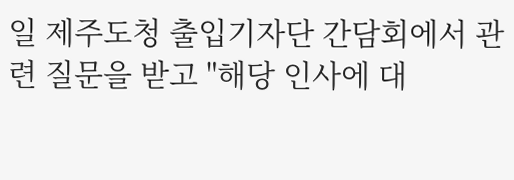일 제주도청 출입기자단 간담회에서 관련 질문을 받고 "해당 인사에 대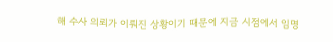해 수사 의뢰가 이뤄진 상황이기 때문에 지금 시점에서 임명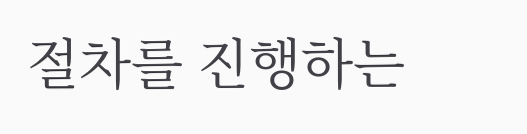절차를 진행하는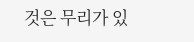것은 무리가 있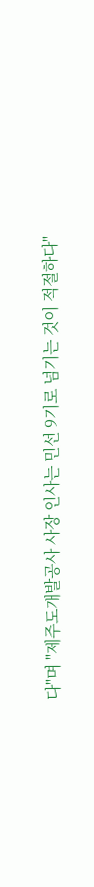다"며 "제주도개발공사 사장 인사는 민선 9기로 넘기는 것이 적절하다"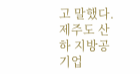고 말했다.제주도 산하 지방공기업